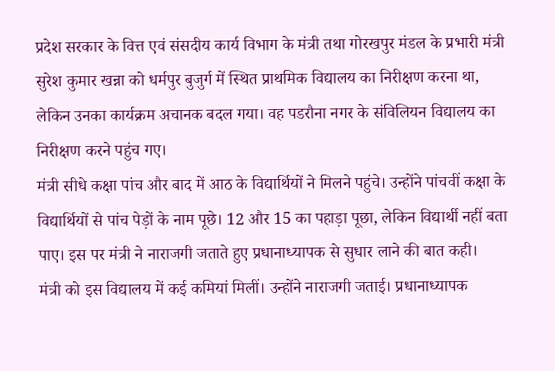प्रदेश सरकार के वित्त एवं संसदीय कार्य विभाग के मंत्री तथा गोरखपुर मंडल के प्रभारी मंत्री सुरेश कुमार खन्ना को धर्मपुर बुजुर्ग में स्थित प्राथमिक विद्यालय का निरीक्षण करना था, लेकिन उनका कार्यक्रम अचानक बदल गया। वह पडरौना नगर के संविलियन विद्यालय का निरीक्षण करने पहुंच गए।
मंत्री सीधे कक्षा पांच और बाद में आठ के विद्यार्थियों ने मिलने पहुंचे। उन्होंने पांचवीं कक्षा के विद्यार्थियों से पांच पेड़ों के नाम पूछे। 12 और 15 का पहाड़ा पूछा, लेकिन विद्यार्थी नहीं बता पाए। इस पर मंत्री ने नाराजगी जताते हुए प्रधानाध्यापक से सुधार लाने की बात कही।
मंत्री को इस विद्यालय में कई कमियां मिलीं। उन्होंने नाराजगी जताई। प्रधानाध्यापक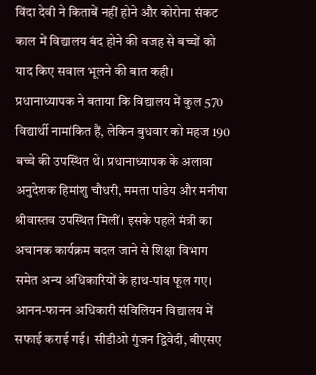विंदा देवी ने किताबें नहीं होने और कोरोना संकट काल में विद्यालय बंद होने की वजह से बच्चों को याद किए सवाल भूलने की बात कही।
प्रधानाध्यापक ने बताया कि विद्यालय में कुल 570 विद्यार्थी नामांकित हैं, लेकिन बुधवार को महज 190 बच्चे की उपस्थित थे। प्रधानाध्यापक के अलावा अनुदेशक हिमांशु चौधरी, ममता पांडेय और मनीषा श्रीवास्तव उपस्थित मिलीं। इसके पहले मंत्री का अचानक कार्यक्रम बदल जाने से शिक्षा विभाग समेत अन्य अधिकारियों के हाथ-पांव फूल गए।
आनन-फानन अधिकारी संविलियन विद्यालय में सफाई कराई गई। सीडीओ गुंजन द्विवेदी, बीएसए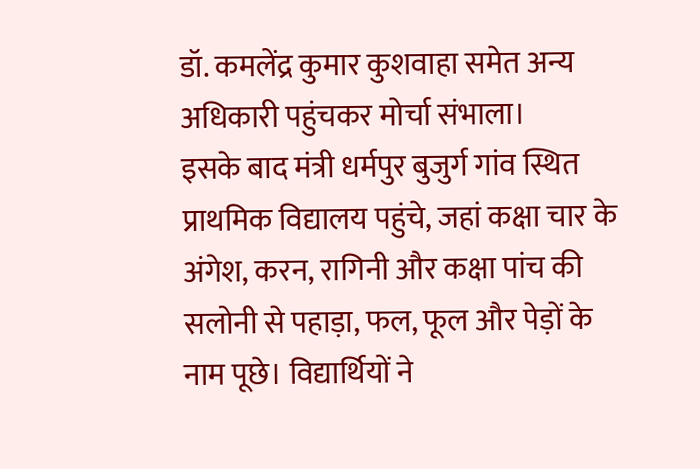डॉ. कमलेंद्र कुमार कुशवाहा समेत अन्य अधिकारी पहुंचकर मोर्चा संभाला।
इसके बाद मंत्री धर्मपुर बुजुर्ग गांव स्थित प्राथमिक विद्यालय पहुंचे, जहां कक्षा चार के अंगेश, करन, रागिनी और कक्षा पांच की सलोनी से पहाड़ा, फल, फूल और पेड़ों के नाम पूछे। विद्यार्थियों ने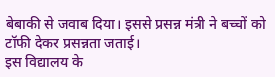बेबाकी से जवाब दिया। इससे प्रसन्न मंत्री ने बच्चों को टॉफी देकर प्रसन्नता जताई।
इस विद्यालय के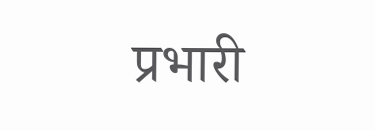प्रभारी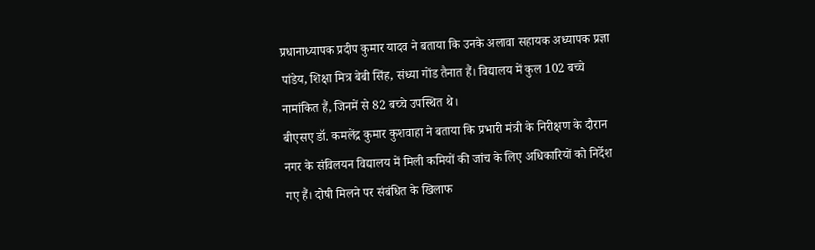प्रधानाध्यापक प्रदीप कुमार यादव ने बताया कि उनके अलावा सहायक अध्यापक प्रज्ञा पांडेय, शिक्षा मित्र बेबी सिंह, संध्या गोंड तैनात हैं। विद्यालय में कुल 102 बच्चे नामांकित हैं, जिनमें से 82 बच्चे उपस्थित थे।
बीएसए डॉ. कमलेंद्र कुमार कुशवाहा ने बताया कि प्रभारी मंत्री के निरीक्षण के दौरान नगर के संविलयन विद्यालय में मिली कमियों की जांच के लिए अधिकारियों को निर्देश गए हैं। दोषी मिलने पर संबंधित के खिलाफ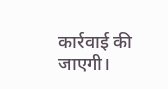कार्रवाई की जाएगी।